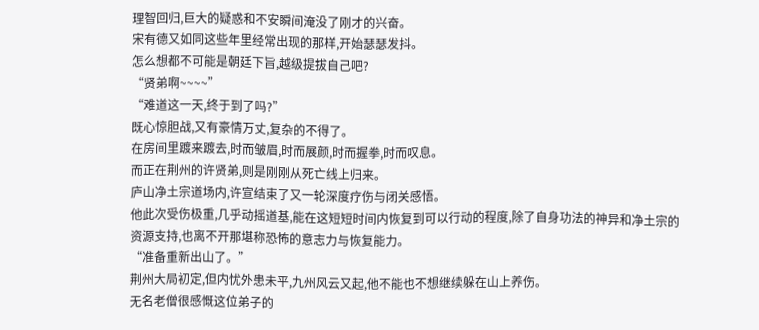理智回归,巨大的疑惑和不安瞬间淹没了刚才的兴奋。
宋有德又如同这些年里经常出现的那样,开始瑟瑟发抖。
怎么想都不可能是朝廷下旨,越级提拔自己吧?
“贤弟啊~~~~”
“难道这一天,终于到了吗?”
既心惊胆战,又有豪情万丈,复杂的不得了。
在房间里踱来踱去,时而皱眉,时而展颜,时而握拳,时而叹息。
而正在荆州的许贤弟,则是刚刚从死亡线上归来。
庐山净土宗道场内,许宣结束了又一轮深度疗伤与闭关感悟。
他此次受伤极重,几乎动摇道基,能在这短短时间内恢复到可以行动的程度,除了自身功法的神异和净土宗的资源支持,也离不开那堪称恐怖的意志力与恢复能力。
“准备重新出山了。”
荆州大局初定,但内忧外患未平,九州风云又起,他不能也不想继续躲在山上养伤。
无名老僧很感慨这位弟子的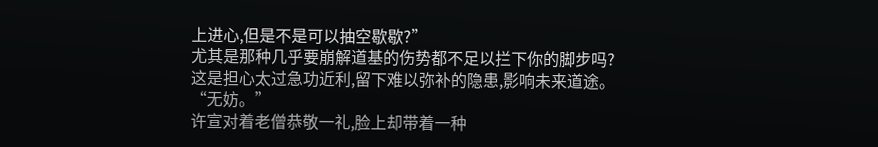上进心,但是不是可以抽空歇歇?”
尤其是那种几乎要崩解道基的伤势都不足以拦下你的脚步吗?
这是担心太过急功近利,留下难以弥补的隐患,影响未来道途。
“无妨。”
许宣对着老僧恭敬一礼,脸上却带着一种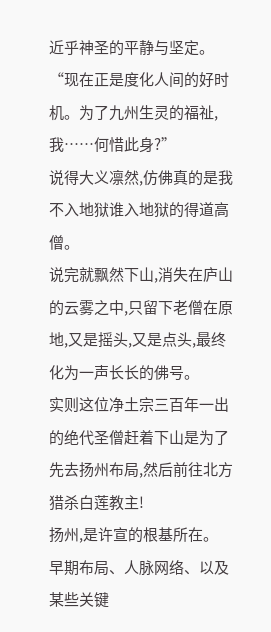近乎神圣的平静与坚定。
“现在正是度化人间的好时机。为了九州生灵的福祉,我……何惜此身?”
说得大义凛然,仿佛真的是我不入地狱谁入地狱的得道高僧。
说完就飘然下山,消失在庐山的云雾之中,只留下老僧在原地,又是摇头,又是点头,最终化为一声长长的佛号。
实则这位净土宗三百年一出的绝代圣僧赶着下山是为了先去扬州布局,然后前往北方猎杀白莲教主!
扬州,是许宣的根基所在。
早期布局、人脉网络、以及某些关键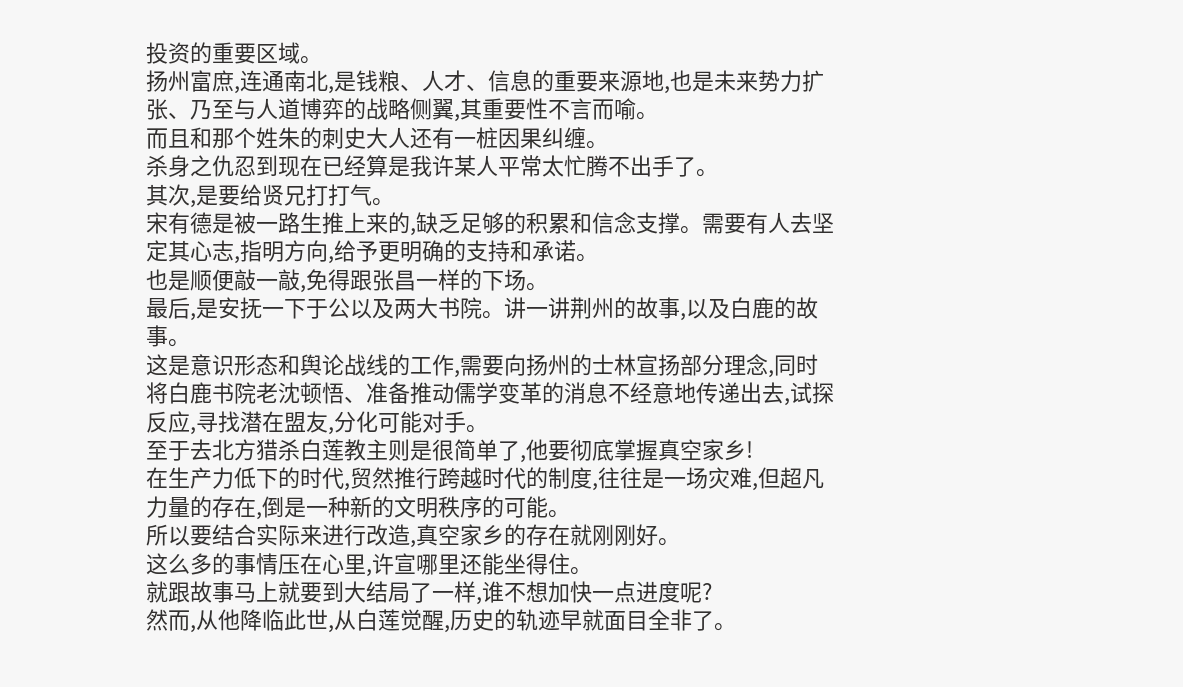投资的重要区域。
扬州富庶,连通南北,是钱粮、人才、信息的重要来源地,也是未来势力扩张、乃至与人道博弈的战略侧翼,其重要性不言而喻。
而且和那个姓朱的刺史大人还有一桩因果纠缠。
杀身之仇忍到现在已经算是我许某人平常太忙腾不出手了。
其次,是要给贤兄打打气。
宋有德是被一路生推上来的,缺乏足够的积累和信念支撑。需要有人去坚定其心志,指明方向,给予更明确的支持和承诺。
也是顺便敲一敲,免得跟张昌一样的下场。
最后,是安抚一下于公以及两大书院。讲一讲荆州的故事,以及白鹿的故事。
这是意识形态和舆论战线的工作,需要向扬州的士林宣扬部分理念,同时将白鹿书院老沈顿悟、准备推动儒学变革的消息不经意地传递出去,试探反应,寻找潜在盟友,分化可能对手。
至于去北方猎杀白莲教主则是很简单了,他要彻底掌握真空家乡!
在生产力低下的时代,贸然推行跨越时代的制度,往往是一场灾难,但超凡力量的存在,倒是一种新的文明秩序的可能。
所以要结合实际来进行改造,真空家乡的存在就刚刚好。
这么多的事情压在心里,许宣哪里还能坐得住。
就跟故事马上就要到大结局了一样,谁不想加快一点进度呢?
然而,从他降临此世,从白莲觉醒,历史的轨迹早就面目全非了。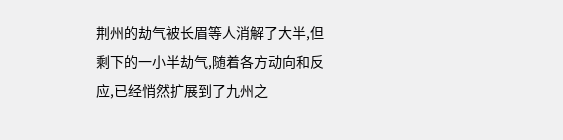荆州的劫气被长眉等人消解了大半,但剩下的一小半劫气,随着各方动向和反应,已经悄然扩展到了九州之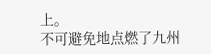上。
不可避免地点燃了九州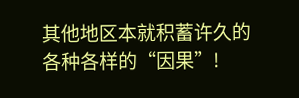其他地区本就积蓄许久的各种各样的“因果”!